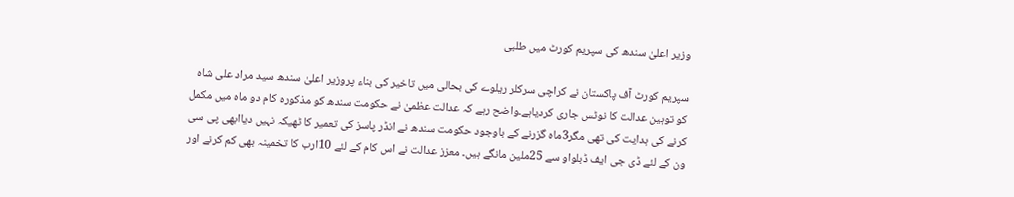وزیر اعلیٰ سندھ کی سپریم کورٹ میں طلبی

سپریم کورٹ آف پاکستان نے کراچی سرکلر ریلوے کی بحالی میں تاخیر کی بناء پروزیر اعلیٰ سندھ سید مراد علی شاہ کو توہین عدالت کا نوٹس جاری کردیاہے۔واضح رہے کہ عدالت عظمیٰ نے حکومت سندھ کو مذکورہ کام دو ماہ میں مکمل کرنے کی ہدایت کی تھی مگر3ماہ گزرنے کے باوجود حکومت سندھ نے انڈر پاسز کی تعمیر کا ٹھیکہ نہیں دیاابھی پی سی ون کے لئے ڈی جی ایف ڈبلواو سے 25ملین مانگے ہیں۔ معزز عدالت نے اس کام کے لئے 10ارب کا تخمینہ بھی کم کرنے اور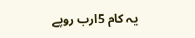یہ کام 5ارب روپے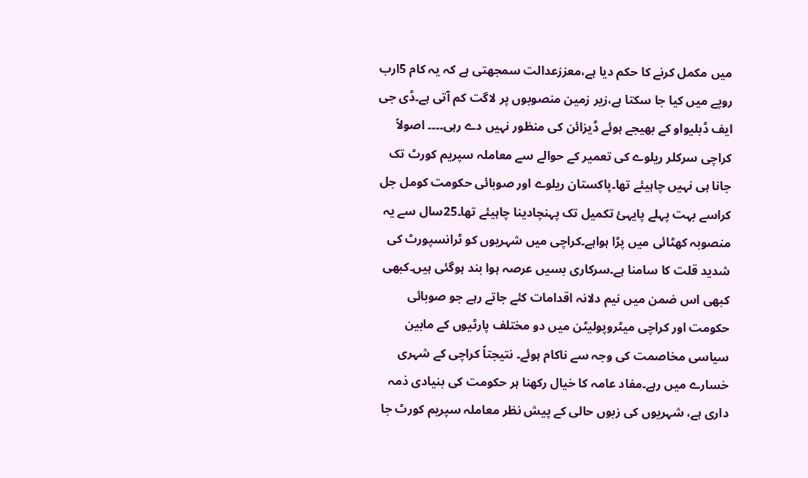میں مکمل کرنے کا حکم دیا ہے،معززعدالت سمجھتی ہے کہ یہ کام 5ارب روپے میں کیا جا سکتا ہے،زیر زمین منصوبوں پر لاگت کم آتی ہے۔ڈی جی ایف ڈبلیواو کے بھیجے ہوئے ڈیزائن کی منظور نہیں دے رہی۔۔۔۔ اصولاً کراچی سرکلر ریلوے کی تعمیر کے حوالے سے معاملہ سپریم کورٹ تک جانا ہی نہیں چاہیئے تھا۔پاکستان ریلوے اور صوبائی حکومت کومل جل کراسے بہت پہلے پایہئ تکمیل تک پہنچادینا چاہیئے تھا۔25سال سے یہ منصوبہ کھٹائی میں پڑا ہواہے۔کراچی میں شہریوں کو ٹرانسپورٹ کی شدید قلت کا سامنا ہے۔سرکاری بسیں عرصہ ہوا بند ہوگئی ہیں۔کبھی کبھی اس ضمن میں نیم دلانہ اقدامات کئے جاتے رہے جو صوبائی حکومت اور کراچی میٹروپولیٹن میں دو مختلف پارٹیوں کے مابین سیاسی مخاصمت کی وجہ سے ناکام ہوئے۔ نتیجتاً کراچی کے شہری خسارے میں رہے۔مفاد عامہ کا خیال رکھنا ہر حکومت کی بنیادی ذمہ داری ہے، شہریوں کی زبوں حالی کے پیش نظر معاملہ سپریم کورٹ جا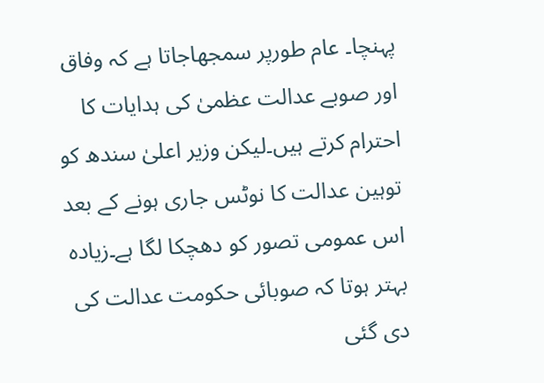پہنچا۔ عام طورپر سمجھاجاتا ہے کہ وفاق اور صوبے عدالت عظمیٰ کی ہدایات کا احترام کرتے ہیں۔لیکن وزیر اعلیٰ سندھ کو توہین عدالت کا نوٹس جاری ہونے کے بعد اس عمومی تصور کو دھچکا لگا ہے۔زیادہ بہتر ہوتا کہ صوبائی حکومت عدالت کی دی گئی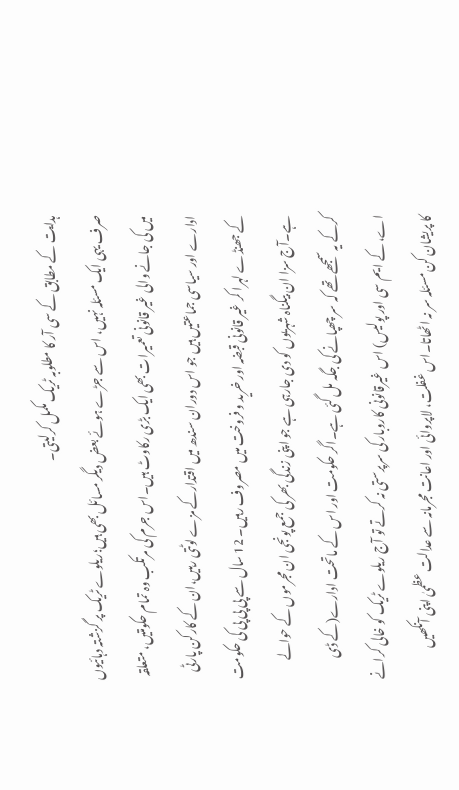ہدایت کے مطابق کے سی آر کا مطلوبہ ٹریک مکمل کرلیتی۔
صرف یہی ایک مسئلہ نہیں، اس سے جڑے ہوئے بعض دیگر مسائل بھی ہیں؛ریلوے ٹریک پر گزشتہ دہائیوں میں کی جانے والی غیر قانونی تعمیرات بھی ایک بڑی رکاوٹ ہیں۔اس جرم کی مرتکب وہ تمام حکومتیں، متعلقہ ادارے اور سیاسی جماعتیں ہیں جو اس دوران سندھ میں اقتدارکے مزے لوٹتی رہیں،ان کے کارکن پارٹی کے جھنڈے لہرا کر غیر قانونی قبضہ اور خرید و فروخت میں مصروف رہیں۔ 12 سال سے پی پی پی کی حکومت ہے۔آج سزا ان بیگناہ شہریوں کو دی جارہی ہے جو اپنی زندگی بھر کی جمع پونجی ان مجرموں کے حوالے کرکے یہ سمجھے تھے کہ سر چھپانے کی جگہ مل گئی ہے۔اگر حکومت اور اس کے ماتحت ادارے(کے ڈی اے، کے ایم سی اور پولیس) اس غیرقانونی کاروبار کی سرپرستی نہ کرتے تو آج ریلوے ٹریک کو خالی کرانے کا پریشان کن مسئلہ سر نہ اٹھاتا۔اس غفلت، لاپروائی اور اعانت مجرمانہ سے عدالت عظمیٰ اپنی آنکھیں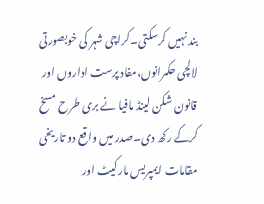بند نہیں کرسکتی۔کراچی شہر کی خوبصورتی لالچی حکمرانوں،مفاد پرست اداروں اور قانون شکن لینڈ مافیا نے بری طرح مسخ کرکے رکھ دی۔صدر میں واقع دو تاریخی مقامات ایمپریس مارکیٹ اور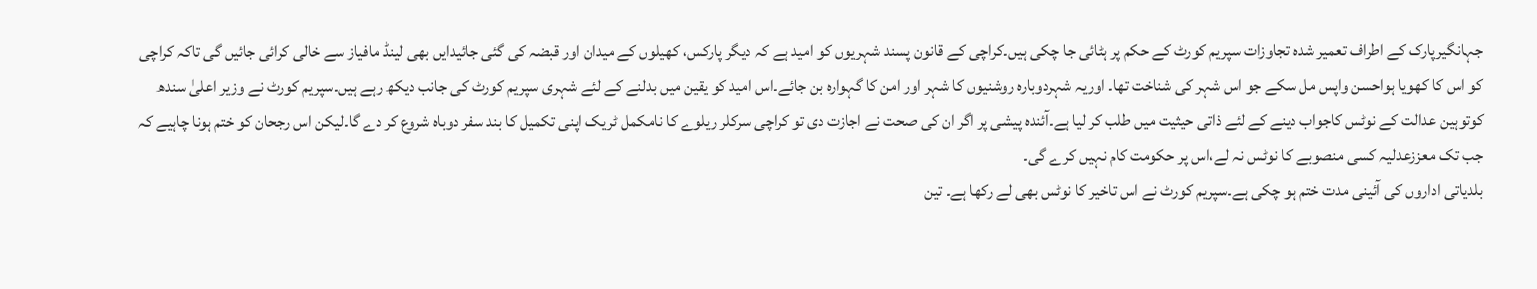جہانگیرپارک کے اطراف تعمیر شدہ تجاوزات سپریم کورٹ کے حکم پر ہٹائی جا چکی ہیں۔کراچی کے قانون پسند شہریوں کو امید ہے کہ دیگر پارکس، کھیلوں کے میدان اور قبضہ کی گئی جائیدایں بھی لینڈ مافیاز سے خالی کرائی جائیں گی تاکہ کراچی کو اس کا کھویا ہواحسن واپس مل سکے جو اس شہر کی شناخت تھا۔ اوریہ شہردوبارہ روشنیوں کا شہر اور امن کا گہوارہ بن جائے۔اس امید کو یقین میں بدلنے کے لئے شہری سپریم کورٹ کی جانب دیکھ رہے ہیں۔سپریم کورٹ نے وزیر اعلیٰ سندھ کوتوہین عدالت کے نوٹس کاجواب دینے کے لئے ذاتی حیثیت میں طلب کر لیا ہے۔آئندہ پیشی پر اگر ان کی صحت نے اجازت دی تو کراچی سرکلر ریلوے کا نامکمل ٹریک اپنی تکمیل کا بند سفر دوباہ شروع کر دے گا۔لیکن اس رجحان کو ختم ہونا چاہیے کہ جب تک معززعدلیہ کسی منصوبے کا نوٹس نہ لے،اس پر حکومت کام نہیں کرے گی۔
بلدیاتی اداروں کی آئینی مدت ختم ہو چکی ہے۔سپریم کورٹ نے اس تاخیر کا نوٹس بھی لے رکھا ہے۔ تین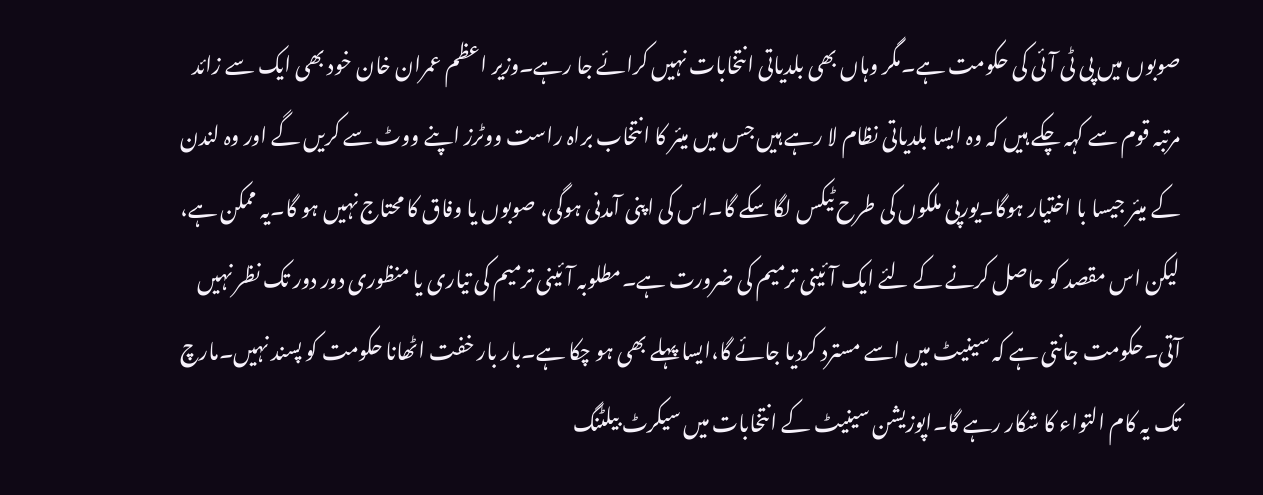صوبوں میں پی ٹی آئی کی حکومت ہے۔مگر وہاں بھی بلدیاتی انتخابات نہیں کرائے جا رہے۔وزیر اعظم عمران خان خود بھی ایک سے زائد مرتبہ قوم سے کہہ چکے ہیں کہ وہ ایسا بلدیاتی نظام لا رہے ہیں جس میں میئر کا انتخاب براہ راست ووٹرز اپنے ووٹ سے کریں گے اور وہ لندن کے میئر جیسا با اختیار ہوگا۔یورپی ملکوں کی طرح ٹیکس لگا سکے گا۔اس کی اپنی آمدنی ہوگی، صوبوں یا وفاق کا محتاج نہیں ہو گا۔یہ ممکن ہے، لیکن اس مقصد کو حاصل کرنے کے لئے ایک آئینی ترمیم کی ضرورت ہے۔مطلوبہ آئینی ترمیم کی تیاری یا منظوری دور دور تک نظر نہیں آتی۔حکومت جانتی ہے کہ سینیٹ میں اسے مسترد کردیا جائے گا،ایسا پہلے بھی ہو چکا ہے۔بار بار خفت اٹھانا حکومت کو پسند نہیں۔مارچ تک یہ کام التواء کا شکار رہے گا۔اپوزیشن سینیٹ کے انتخابات میں سیکرٹ بیلٹنگ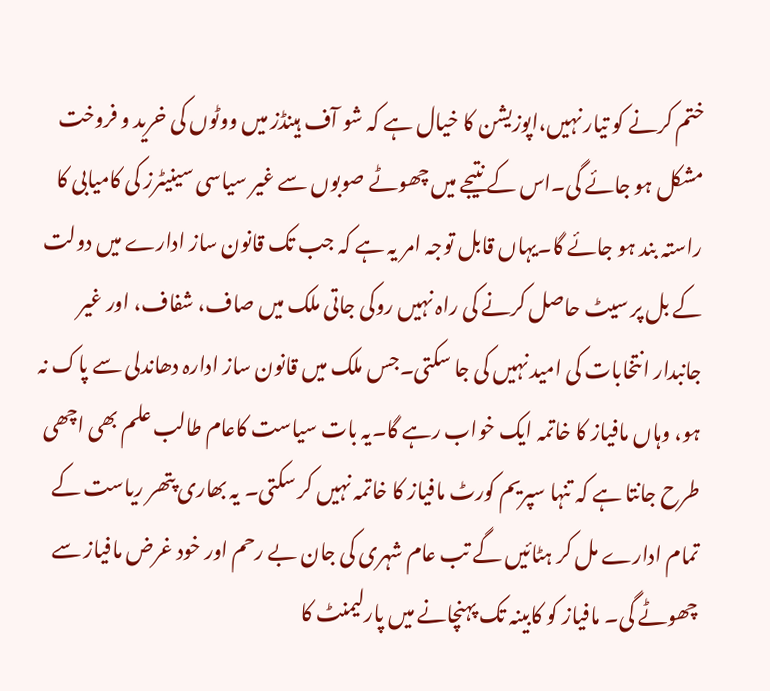ختم کرنے کو تیار نہیں،اپوزیشن کا خیال ہے کہ شو آف ہینڈز میں ووٹوں کی خرید و فروخت مشکل ہو جائے گی۔اس کے نتیجے میں چھوٹے صوبوں سے غیر سیاسی سینیٹرز کی کامیابی کا راستہ بند ہو جائے گا۔یہاں قابل توجہ امر یہ ہے کہ جب تک قانون ساز ادارے میں دولت کے بل پر سیٹ حاصل کرنے کی راہ نہیں روکی جاتی ملک میں صاف، شفاف، اور غیر جانبدار انتخابات کی امید نہیں کی جا سکتی۔جس ملک میں قانون ساز ادارہ دھاندلی سے پاک نہ ہو، وہاں مافیاز کا خاتمہ ایک خواب رہے گا۔یہ بات سیاست کاعام طالب علم بھی اچھی طرح جانتا ہے کہ تنہا سپریم کورٹ مافیاز کا خاتمہ نہیں کر سکتی۔ یہ بھاری پتھر ریاست کے تمام ادارے مل کر ہٹائیں گے تب عام شہری کی جان بے رحم اور خود غرض مافیاز سے چھوٹے گی۔ مافیاز کو کابینہ تک پہنچانے میں پارلیمنٹ کا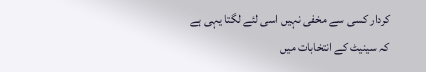کردار کسی سے مخفی نہیں اسی لئے لگتا یہی ہے کہ سینیٹ کے انتخابات میں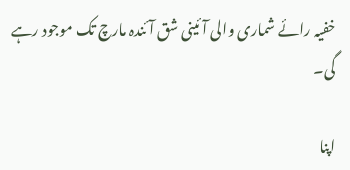خفیہ رائے شماری والی آئینی شق آئندہ مارچ تک موجود رہے گی۔

اپنا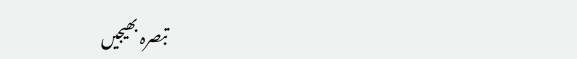تبصرہ بھیجیں